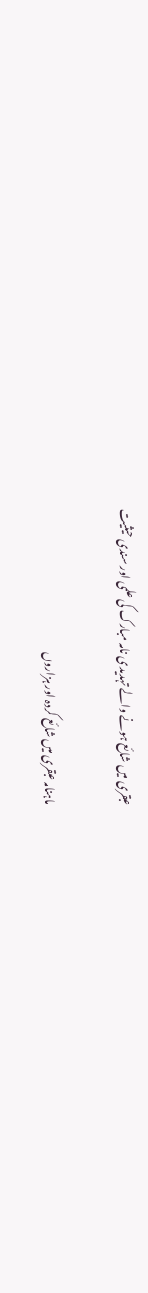عبقری میں شائع ہونے والے تہدیدی نامہ مبارک کی علمی اور سندی حیثیت

ماہنامہ عبقری میں شائع کردہ اور ہزاروں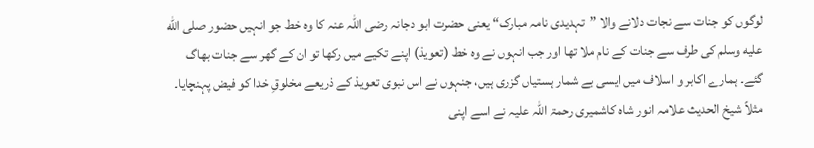لوگوں کو جنات سے نجات دلانے والا ”تہدیدی نامہ مبارک“ یعنی حضرت ابو دجانہ رضی اللہ عنہ کا وہ خط جو انہیں حضور صلى الله عليه وسلم کی طرف سے جنات کے نام ملا تھا اور جب انہوں نے وہ خط (تعویذ) اپنے تکیے میں رکھا تو ان کے گھر سے جنات بھاگ گئے۔ ہمارے اکابر و اسلاف میں ایسی بے شمار ہستیاں گزری ہیں، جنہوں نے اس نبوی تعویذ کے ذریعے مخلوقِ خدا کو فیض پہنچایا۔ مثلاً شیخ الحدیث علامہ انور شاہ کاشمیری رحمۃ اللہ علیہ نے اسے اپنی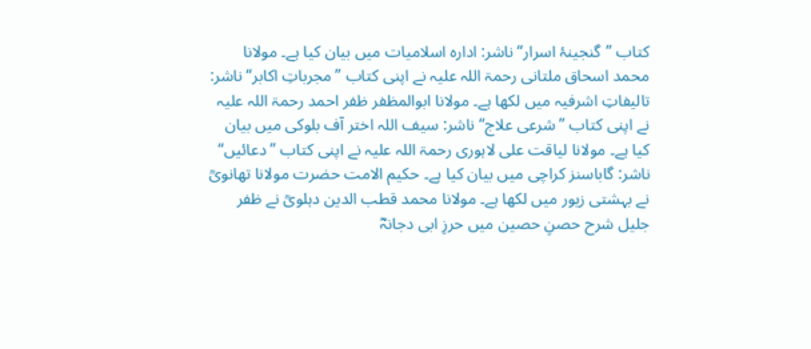کتاب ”گنجینۂ اسرار“ ناشر: ادارہ اسلامیات میں بیان کیا ہے۔ مولانا محمد اسحاق ملتانی رحمۃ اللہ علیہ نے اپنی کتاب ”مجرباتِ اکابر“ ناشر: تالیفاتِ اشرفیہ میں لکھا ہے۔ مولانا ابوالمظفر ظفر احمد رحمۃ اللہ علیہ نے اپنی کتاب ”شرعی علاج“ ناشر: سیف اللہ اختر آف بلوکی میں بیان کیا ہے۔ مولانا لیاقت علی لاہوری رحمۃ اللہ علیہ نے اپنی کتاب ”دعائیں“ ناشر: گاباسنز کراچی میں بیان کیا ہے۔ حکیم الامت حضرت مولانا تھانویؒ نے بہشتی زیور میں لکھا ہے۔ مولانا محمد قطب الدین دہلویؒ نے ظفر جلیل شرح حصنِ حصین میں حرزِ ابی دجانہؓ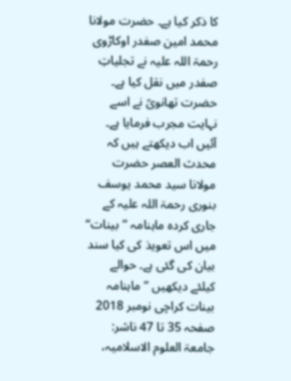کا ذکر کیا ہے۔ حضرت مولانا محمد امین صفدر اوکاڑوی رحمۃ اللہ علیہ نے تجلیاتِ صفدر میں نقل کیا ہے۔ حضرت تھانویؒ نے اسے نہایت مجرب فرمایا ہے۔ آئیں اب دیکھتے ہیں کہ محدث العصر حضرت مولانا سید محمد یوسف بنوری رحمۃ اللہ علیہ کے جاری کردہ ماہنامہ ”بینات“ میں اس تعویذ کی کیا سند بیان کی گئی ہے۔ حوالے کیلئے دیکھیں ”ماہنامہ بینات کراچی نومبر 2018 صفحہ 35 تا 47 ناشر: جامعۃ العلوم الاسلامیہ،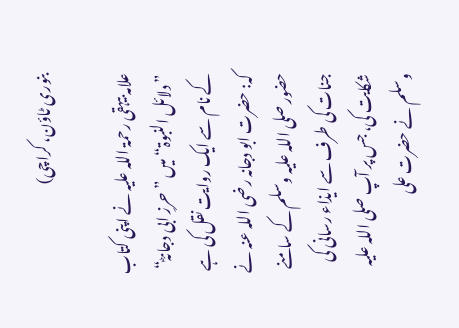بنوری ٹاؤن، کراچی)

علامہ بیہقی رحمۃ اللہ علیہ نے اپنی کتاب ”دلائل النبوۃ“ میں ”حرزِ ابی دجانہؓ“ کے نام سے ایک روایت نقل کی ہے کہ: حضرت ابو دجانہ رضی اللہ عنہ نے حضور صلی اللہ علیہ وسلم کے سامنے جنات کی طرف سے ایذاء رسانی کی شکایت کی، جس پر آپ صلی اللہ علیہ وسلم نے حضرت علی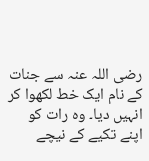رضی اللہ عنہ سے جنات کے نام ایک خط لکھوا کر انہیں دیا۔ وہ رات کو اپنے تکیے کے نیچے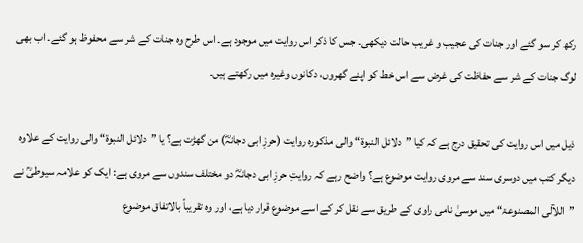رکھ کر سو گئے اور جنات کی عجیب و غریب حالت دیکھی۔ جس کا ذکر اس روایت میں موجود ہے۔ اس طرح وہ جنات کے شر سے محفوظ ہو گئے۔ اب بھی لوگ جنات کے شر سے حفاظت کی غرض سے اس خط کو اپنے گھروں، دکانوں وغیرہ میں رکھتے ہیں۔

ذیل میں اس روایت کی تحقیق درج ہے کہ کیا ”دلائل النبوۃ“ والی مذکورہ روایت (حرزِ ابی دجانہؓ) من گھڑت ہے؟ یا ”دلائل النبوۃ“ والی روایت کے علاوہ دیگر کتب میں دوسری سند سے مروی روایت موضوع ہے؟ واضح رہے کہ روایتِ حرزِ ابی دجانہؓ دو مختلف سندوں سے مروی ہے: ایک کو علامہ سیوطیؒ نے ”اللآلی المصنوعۃ“ میں موسیٰ نامی راوی کے طریق سے نقل کر کے اسے موضوع قرار دیا ہے، اور وہ تقریباً بالاتفاق موضوع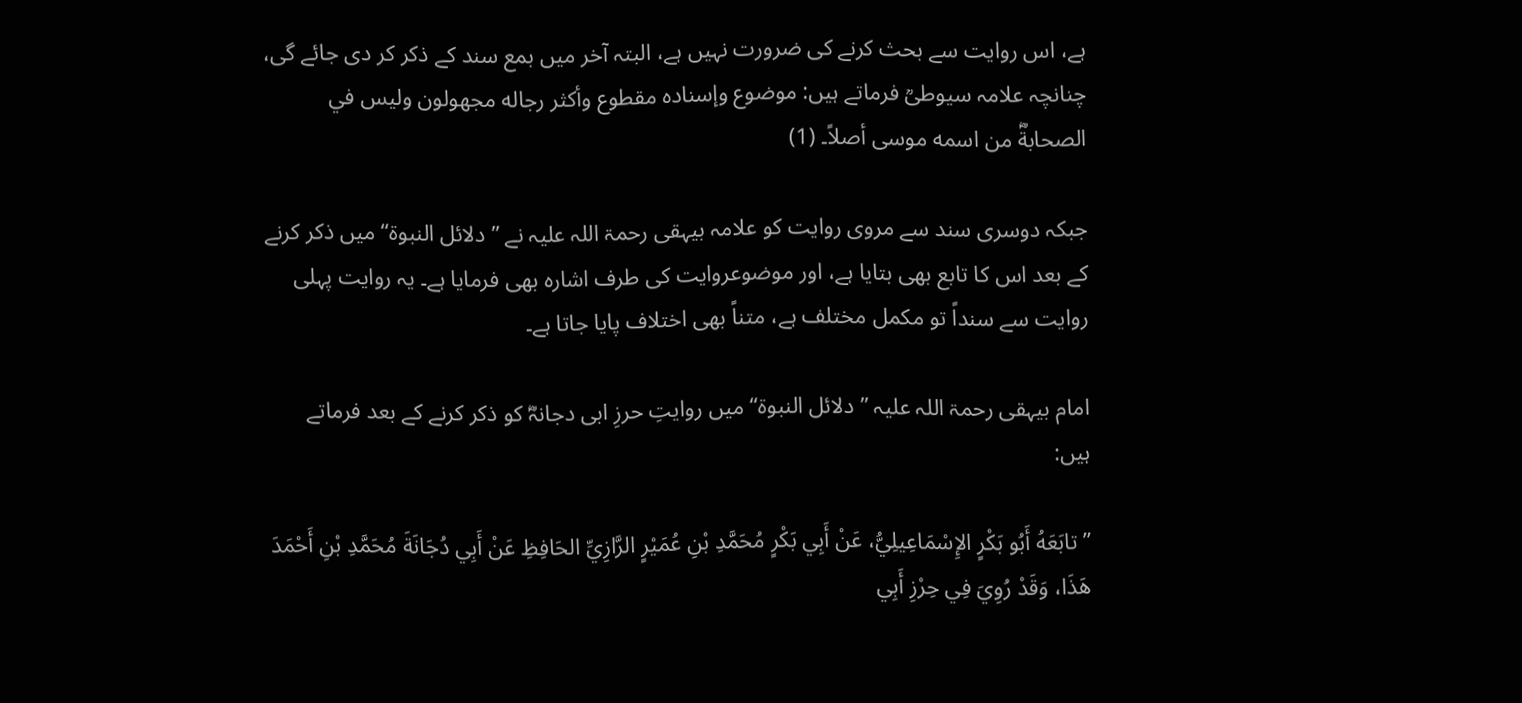ہے، اس روایت سے بحث کرنے کی ضرورت نہیں ہے، البتہ آخر میں بمع سند کے ذکر کر دی جائے گی، چنانچہ علامہ سیوطیؒ فرماتے ہیں: موضوع وإسناده مقطوع وأكثر رجاله مجهولون وليس في الصحابةؓ من اسمه موسى أصلاً۔ (1)

جبکہ دوسری سند سے مروی روایت کو علامہ بیہقی رحمۃ اللہ علیہ نے ”دلائل النبوۃ“ میں ذکر کرنے کے بعد اس کا تابع بھی بتایا ہے، اور موضوعروایت کی طرف اشارہ بھی فرمایا ہے۔ یہ روایت پہلی روایت سے سنداً تو مکمل مختلف ہے، متناً بھی اختلاف پایا جاتا ہے۔

امام بیہقی رحمۃ اللہ علیہ ”دلائل النبوۃ“ میں روایتِ حرزِ ابی دجانہؓ کو ذکر کرنے کے بعد فرماتے ہیں:

”تابَعَهُ أَبُو بَكْرٍ الإِسْمَاعِيلِيُّ، عَنْ أَبِي بَكْرٍ مُحَمَّدِ بْنِ عُمَيْرٍ الرَّازِيِّ الحَافِظِ عَنْ أَبِي دُجَانَةَ مُحَمَّدِ بْنِ أَحْمَدَ هَذَا، وَقَدْ رُوِيَ فِي حِرْزِ أَبِي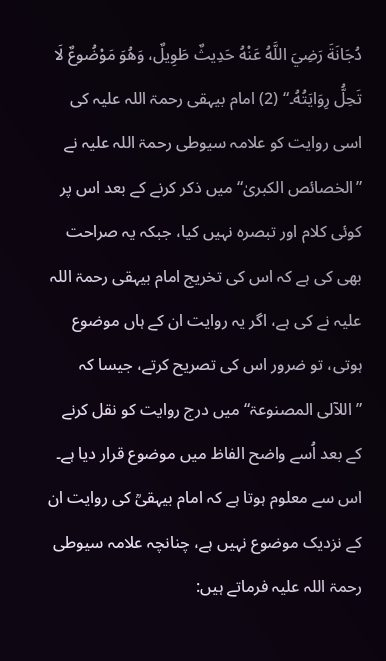دُجَانَةَ رَضِيَ اللَّهُ عَنْهُ حَدِيثٌ طَوِيلٌ، وَهُوَ مَوْضُوعٌ لَا تَحِلُّ رِوَايَتُهُ۔“ (2) امام بیہقی رحمۃ اللہ علیہ کی اسی روایت کو علامہ سیوطی رحمۃ اللہ علیہ نے ”الخصائص الکبریٰ“ میں ذکر کرنے کے بعد اس پر کوئی کلام اور تبصرہ نہیں کیا، جبکہ یہ صراحت بھی کی ہے کہ اس کی تخریج امام بیہقی رحمۃ اللہ علیہ نے کی ہے، اگر یہ روایت ان کے ہاں موضوع ہوتی، تو ضرور اس کی تصریح کرتے، جیسا کہ ”اللآلی المصنوعۃ“ میں درج روایت کو نقل کرنے کے بعد اُسے واضح الفاظ میں موضوع قرار دیا ہے۔ اس سے معلوم ہوتا ہے کہ امام بیہقیؒ کی روایت ان کے نزدیک موضوع نہیں ہے، چنانچہ علامہ سیوطی رحمۃ اللہ علیہ فرماتے ہیں: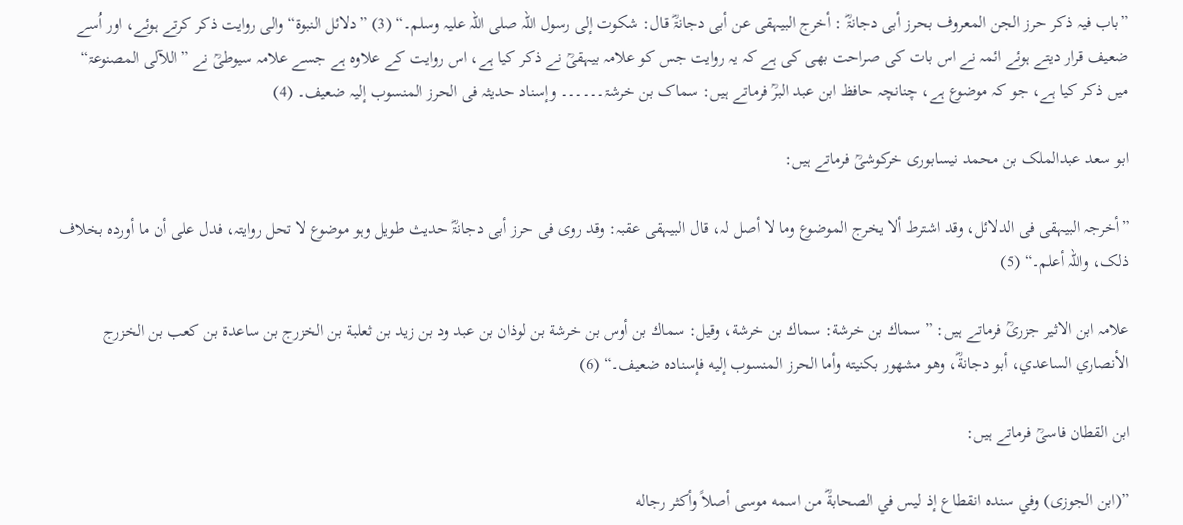”باب فیہ ذکر حرز الجن المعروف بحرز أبی دجانۃؓ : أخرج البیہقی عن أبی دجانۃؓ قال: شکوت إلی رسول اللہ صلی اللہ علیہ وسلم۔“ (3) ”دلائل النبوۃ“ والی روایت ذکر کرتے ہوئے، اور اُسے ضعیف قرار دیتے ہوئے ائمہ نے اس بات کی صراحت بھی کی ہے کہ یہ روایت جس کو علامہ بیہقیؒ نے ذکر کیا ہے، اس روایت کے علاوہ ہے جسے علامہ سیوطیؒ نے ”اللآلی المصنوعۃ“ میں ذکر کیا ہے، جو کہ موضوع ہے، چنانچہ حافظ ابن عبد البرؒ فرماتے ہیں: سماک بن خرشۃ۔۔۔۔۔۔ وإسناد حدیثہ فی الحرز المنسوب إلیہ ضعیف۔ (4)

ابو سعد عبدالملک بن محمد نیسابوری خرکوشیؒ فرماتے ہیں:

”أخرجہ البیہقی فی الدلائل، وقد اشترط ألا یخرج الموضوع وما لا أصل لہ، قال البیہقی عقبہ: وقد روی فی حرز أبی دجانۃؓ حدیث طویل وہو موضوع لا تحل روایتہ، فدل علی أن ما أوردہ بخلاف ذلک، واللہ أعلم۔“ (5)

علامہ ابن الاثیر جزریؒ فرماتے ہیں: ”سماك بن خرشة: سماك بن خرشة، وقيل: سماك بن أوس بن خرشة بن لوذان بن عبد ود بن زيد بن ثعلبة بن الخزرج بن ساعدة بن كعب بن الخزرج الأنصاري الساعدي، أبو دجانةؓ، وهو مشهور بكنيته وأما الحرز المنسوب إليه فإسناده ضعيف۔“ (6)

ابن القطان فاسیؒ فرماتے ہیں:

”(ابن الجوزی) وفي سندہ انقطاع إذ ليس في الصحابةؓ من اسمه موسى أصلاً وأكثر رجاله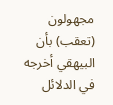مجهولون (تعقب) بأن البيهقي أخرجه في الدلائل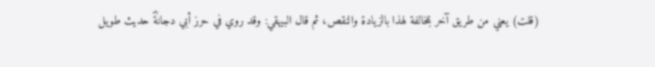(قلت) يعني من طريق آخر بمخالفة لهذا بالزيادة والنقص، ثم قال البيهقي: وقد روي في حرز أبي دجانةؓ حديث طويل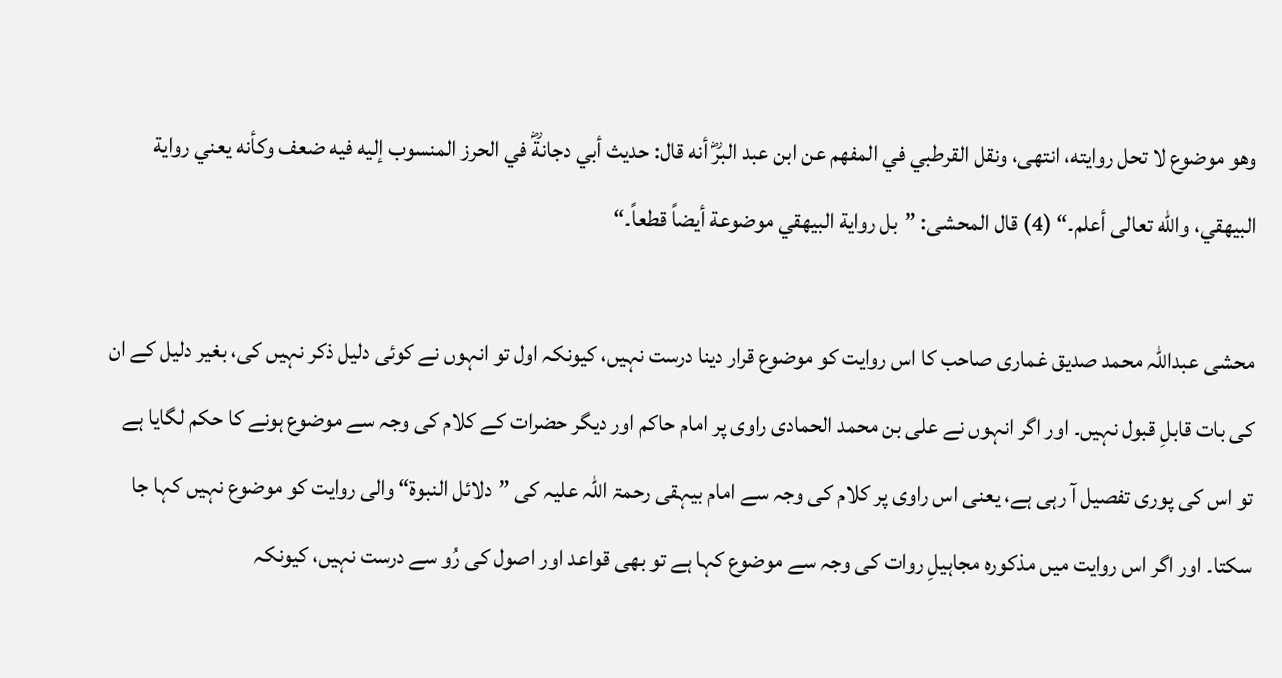وهو موضوع لا تحل روايته، انتهى، ونقل القرطبي في المفهم عن ابن عبد البرؓ أنه قال: حديث أبي دجانةؓ في الحرز المنسوب إليه فيه ضعف وكأنه يعني رواية البيهقي، والله تعالى أعلم۔“ (4) قال المحشی: ”بل رواية البيهقي موضوعة أيضاً قطعاً۔“

محشی عبداللہ محمد صدیق غماری صاحب کا اس روایت کو موضوع قرار دینا درست نہیں، کیونکہ اول تو انہوں نے کوئی دلیل ذکر نہیں کی، بغیر دلیل کے ان کی بات قابلِ قبول نہیں۔ اور اگر انہوں نے علی بن محمد الحمادی راوی پر امام حاکم اور دیگر حضرات کے کلام کی وجہ سے موضوع ہونے کا حکم لگایا ہے تو اس کی پوری تفصیل آ رہی ہے، یعنی اس راوی پر کلام کی وجہ سے امام بیہقی رحمۃ اللہ علیہ کی ”دلائل النبوۃ“ والی روایت کو موضوع نہیں کہا جا سکتا۔ اور اگر اس روایت میں مذکورہ مجاہیلِ روات کی وجہ سے موضوع کہا ہے تو بھی قواعد اور اصول کی رُو سے درست نہیں، کیونکہ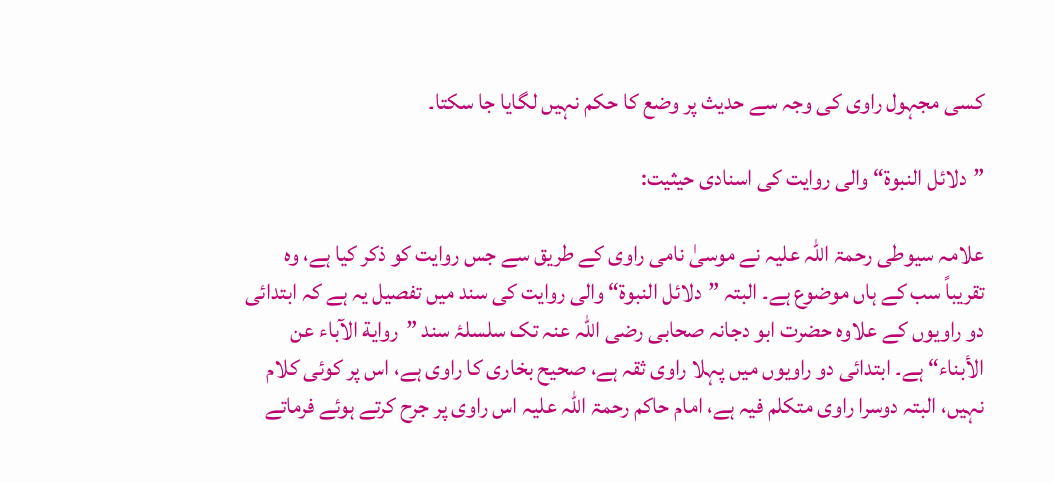کسی مجہول راوی کی وجہ سے حدیث پر وضع کا حکم نہیں لگایا جا سکتا۔

”دلائل النبوۃ“ والی روایت کی اسنادی حیثیت:

علامہ سیوطی رحمۃ اللہ علیہ نے موسیٰ نامی راوی کے طریق سے جس روایت کو ذکر کیا ہے، وہ تقریباً سب کے ہاں موضوع ہے۔ البتہ ”دلائل النبوۃ“ والی روایت کی سند میں تفصیل یہ ہے کہ ابتدائی دو راویوں کے علاوہ حضرت ابو دجانہ صحابی رضی اللہ عنہ تک سلسلۂ سند ”رواية الآباء عن الأبناء“ ہے۔ ابتدائی دو راویوں میں پہلا راوی ثقہ ہے، صحیح بخاری کا راوی ہے، اس پر کوئی کلام نہیں، البتہ دوسرا راوی متکلم فیہ ہے، امام حاکم رحمۃ اللہ علیہ اس راوی پر جرح کرتے ہوئے فرماتے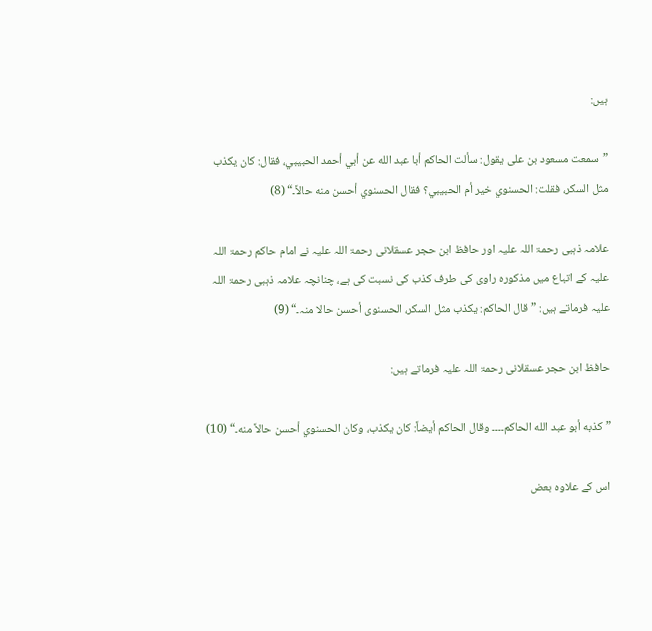ہیں:

”سمعت مسعود بن علی يقول: سألت الحاكم أبا عبد الله عن أبي أحمد الحبيبي، فقال: كان يكذب مثل السكر، فقلت: الحسنوي خير أم الحبيبي؟ فقال الحسنوي أحسن منه حالاً۔“ (8)

علامہ ذہبی رحمۃ اللہ علیہ اور حافظ ابن حجر عسقلانی رحمۃ اللہ علیہ نے امام حاکم رحمۃ اللہ علیہ کے اتباع میں مذکورہ راوی کی طرف کذب کی نسبت کی ہے، چنانچہ علامہ ذہبی رحمۃ اللہ علیہ فرماتے ہیں: ”قال الحاکم: یکذب مثل السکر، الحسنوی أحسن حالا منہ۔“ (9)

حافظ ابن حجر عسقلانی رحمۃ اللہ علیہ فرماتے ہیں:

”كذبه أبو عبد الله الحاكم۔۔۔۔ وقال الحاكم أيضاً: كان يكذب، وكان الحسنوي أحسن حالاً منه۔“ (10)

اس کے علاوہ بعض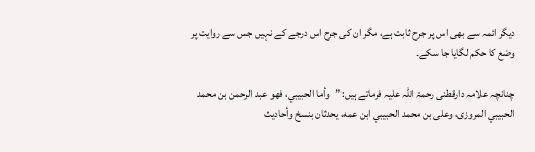دیگر ائمہ سے بھی اس پر جرح ثابت ہے، مگر ان کی جرح اس درجے کے نہیں جس سے روایت پر وضع کا حکم لگایا جا سکے۔

چنانچہ علامہ دارقطنی رحمۃ اللہ علیہ فرماتے ہیں: ”وأما الحبيبي، فهو عبد الرحمن بن محمد الحبيبي المروزی، وعلى بن محمد الحبيبي ابن عمه، يحدثان بنسخ وأحاديث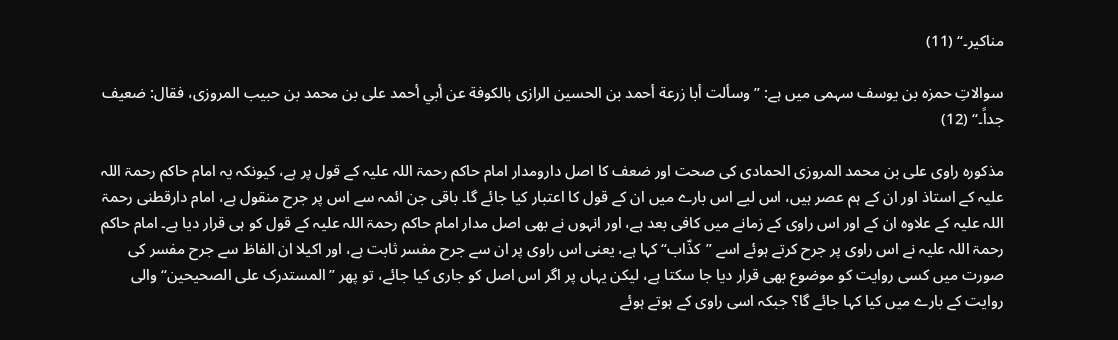مناكير۔“ (11)

سوالاتِ حمزہ بن یوسف سہمی میں ہے: ”وسألت أبا زرعة أحمد بن الحسين الرازی بالكوفة عن أبي أحمد على بن محمد بن حبيب المروزی، فقال: ضعيف جداً۔“ (12)

مذکورہ راوی علی بن محمد المروزی الحمادی کی صحت اور ضعف کا اصل دارومدار امام حاکم رحمۃ اللہ علیہ کے قول پر ہے، کیونکہ یہ امام حاکم رحمۃ اللہ علیہ کے استاذ اور ان کے ہم عصر ہیں، اس لیے اس بارے میں ان کے قول کا اعتبار کیا جائے گا۔ باقی جن ائمہ سے اس پر جرح منقول ہے، امام دارقطنی رحمۃ اللہ علیہ کے علاوہ ان کے اور اس راوی کے زمانے میں کافی بعد ہے، اور انہوں نے بھی اصل مدار امام حاکم رحمۃ اللہ علیہ کے قول کو ہی قرار دیا ہے۔ امام حاکم رحمۃ اللہ علیہ نے اس راوی پر جرح کرتے ہوئے اسے ”کذّاب“ کہا ہے، یعنی اس راوی پر ان سے جرح مفسر ثابت ہے، اور اکیلا ان الفاظ سے جرح مفسر کی صورت میں کسی روایت کو موضوع بھی قرار دیا جا سکتا ہے، لیکن یہاں پر اگر اس اصل کو جاری کیا جائے، تو پھر ”المستدرک علی الصحیحین“ والی روایت کے بارے میں کیا کہا جائے گا؟ جبکہ اسی راوی کے ہوتے ہوئے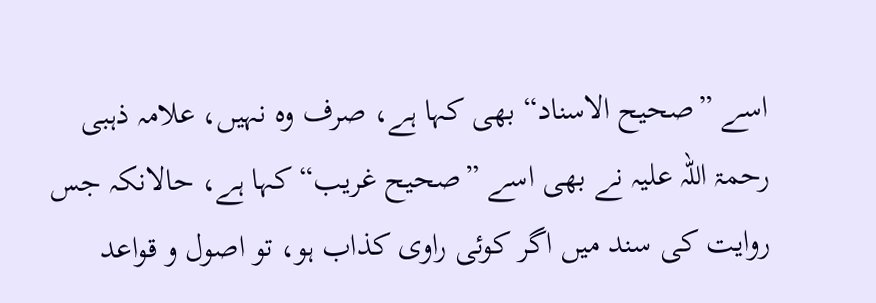اسے ”صحیح الاسناد“ بھی کہا ہے، صرف وہ نہیں، علامہ ذہبی رحمۃ اللہ علیہ نے بھی اسے ”صحیح غریب“ کہا ہے، حالانکہ جس روایت کی سند میں اگر کوئی راوی کذاب ہو، تو اصول و قواعد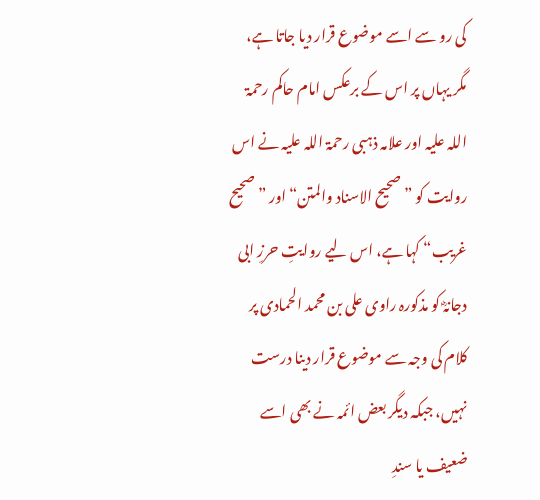کی رو سے اسے موضوع قرار دیا جاتا ہے، مگر یہاں پر اس کے برعکس امام حاکم رحمۃ اللہ علیہ اور علامہ ذہبی رحمۃ اللہ علیہ نے اس روایت کو ”صحیح الاسناد والمتن“ اور ”صحیح غریب“ کہا ہے، اس لیے روایتِ حرزِ ابی دجانہؓ کو مذکورہ راوی علی بن محمد الحمادی پر کلام کی وجہ سے موضوع قرار دینا درست نہیں، جبکہ دیگر بعض ائمہ نے بھی اسے ضعیف یا سندِ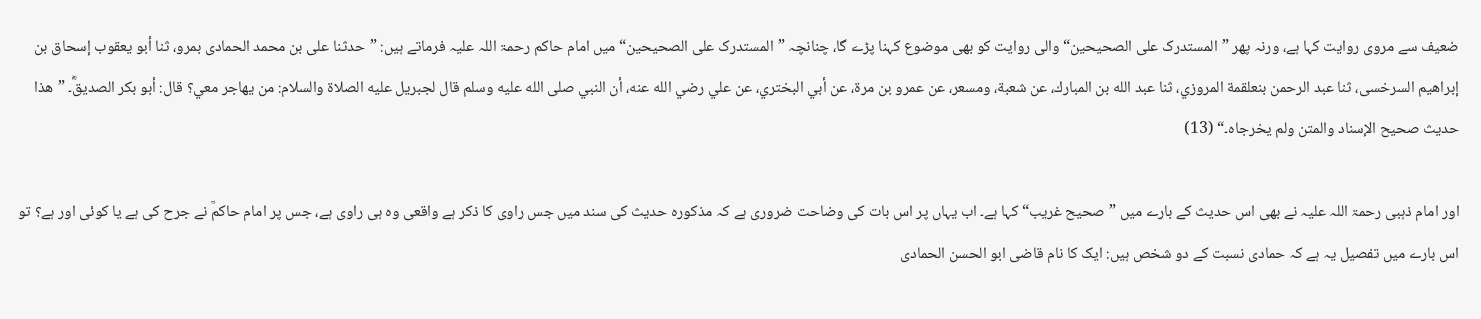ضعیف سے مروی روایت کہا ہے، ورنہ پھر ”المستدرک علی الصحیحین“ والی روایت کو بھی موضوع کہنا پڑے گا، چنانچہ ”المستدرک علی الصحیحین“ میں امام حاکم رحمۃ اللہ علیہ فرماتے ہیں: ”حدثنا علی بن محمد الحمادی بمرو، ثنا أبو يعقوب إسحاق بن إبراهيم السرخسی، ثنا عبد الرحمن بنعلقمة المروزي، ثنا عبد الله بن المبارك، عن شعبة، ومسعر، عن عمرو بن مرة، عن أبي البختري، عن علي رضي الله عنه، أن النبي صلى الله عليه وسلم قال لجبريل عليه الصلاة والسلام: من يهاجر معي؟ قال: أبو بكر الصديقؓ۔ ”هذا حديث صحيح الإسناد والمتن ولم يخرجاه۔“ (13)

اور امام ذہبی رحمۃ اللہ علیہ نے بھی اس حدیث کے بارے میں ”صحیح غریب“ کہا ہے۔ اب یہاں پر اس بات کی وضاحت ضروری ہے کہ مذکورہ حدیث کی سند میں جس راوی کا ذکر ہے واقعی وہ ہی راوی ہے، جس پر امام حاکمؒ نے جرح کی ہے یا کوئی اور ہے؟ تو اس بارے میں تفصیل یہ ہے کہ حمادی نسبت کے دو شخص ہیں: ایک کا نام قاضی ابو الحسن الحمادی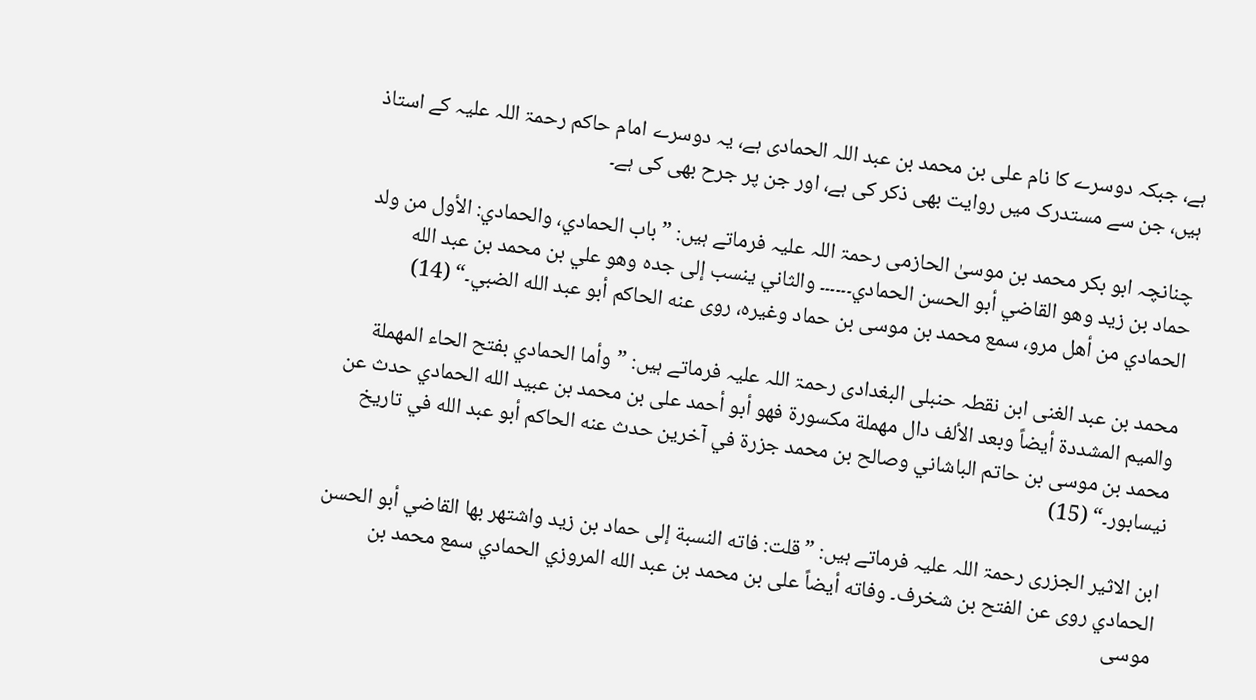ہے، جبکہ دوسرے کا نام علی بن محمد بن عبد اللہ الحمادی ہے، یہ دوسرے امام حاکم رحمۃ اللہ علیہ کے استاذ ہیں، جن سے مستدرک میں روایت بھی ذکر کی ہے، اور جن پر جرح بھی کی ہے۔

چنانچہ ابو بکر محمد بن موسیٰ الحازمی رحمۃ اللہ علیہ فرماتے ہیں: ”باب الحمادي، والحمادي: الأول من ولد حماد بن زيد وهو القاضي أبو الحسن الحمادي۔۔۔۔۔۔ والثاني ينسب إلى جده وهو علي بن محمد بن عبد الله الحمادي من أهل مرو، سمع محمد بن موسى بن حماد وغيره، روى عنه الحاكم أبو عبد الله الضبي۔“ (14)

محمد بن عبد الغنی ابن نقطہ حنبلی البغدادی رحمۃ اللہ علیہ فرماتے ہیں: ”وأما الحمادي بفتح الحاء المهملة والميم المشددة أيضاً وبعد الألف دال مهملة مكسورة فهو أبو أحمد على بن محمد بن عبيد الله الحمادي حدث عن محمد بن موسى بن حاتم الباشاني وصالح بن محمد جزرة في آخرين حدث عنه الحاكم أبو عبد الله في تاريخ نيسابور۔“ (15)

ابن الاثیر الجزری رحمۃ اللہ علیہ فرماتے ہیں: ”قلت: فاته النسبة إلى حماد بن زيد واشتهر بها القاضي أبو الحسن الحمادي روى عن الفتح بن شخرف۔ وفاته أيضاً علی بن محمد بن عبد الله المروزي الحمادي سمع محمد بن موسى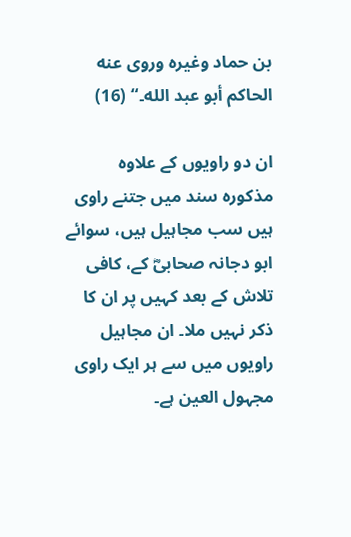بن حماد وغيره وروى عنه الحاكم أبو عبد الله۔“ (16)

ان دو راویوں کے علاوہ مذکورہ سند میں جتنے راوی ہیں سب مجاہیل ہیں، سوائے ابو دجانہ صحابیؓ کے، کافی تلاش کے بعد کہیں پر ان کا ذکر نہیں ملا۔ ان مجاہیل راویوں میں سے ہر ایک راوی مجہول العین ہے۔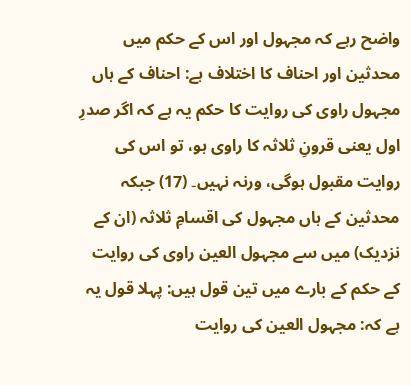واضح رہے کہ مجہول اور اس کے حکم میں محدثین اور احناف کا اختلاف ہے: احناف کے ہاں مجہول راوی کی روایت کا حکم یہ ہے کہ اگر صدرِ اول یعنی قرونِ ثلاثہ کا راوی ہو، تو اس کی روایت مقبول ہوگی، ورنہ نہیں۔ (17) جبکہ محدثین کے ہاں مجہول کی اقسامِ ثلاثہ (ان کے نزدیک) میں سے مجہول العین راوی کی روایت کے حکم کے بارے میں تین قول ہیں: پہلا قول یہ ہے کہ: مجہول العین کی روایت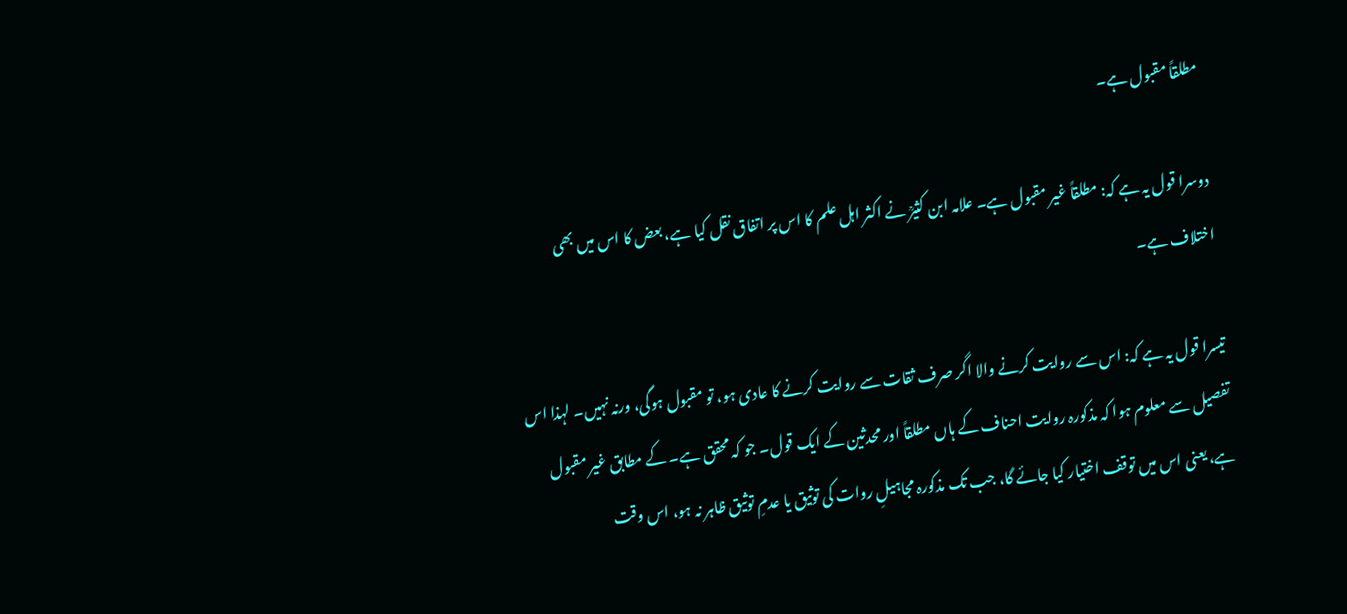مطلقاً مقبول ہے۔

دوسرا قول یہ ہے کہ: مطلقاً غیر مقبول ہے۔ علامہ ابن کثیرؒ نے اکثر اہل علم کا اس پر اتفاق نقل کیا ہے، بعض کا اس میں بھی اختلاف ہے۔

تیسرا قول یہ ہے کہ: اس سے روایت کرنے والا اگر صرف ثقات سے روایت کرنے کا عادی ہو، تو مقبول ہوگی، ورنہ نہیں۔ لہذا اس تفصیل سے معلوم ہوا کہ مذکورہ روایت احناف کے ہاں مطلقاً اور محدثین کے ایک قول۔ جو کہ محقق ہے۔ کے مطابق غیر مقبول ہے، یعنی اس میں توقف اختیار کیا جائے گا، جب تک مذکورہ مجاہیلِ روات کی توثیق یا عدمِ توثیق ظاہر نہ ہو، اس وقت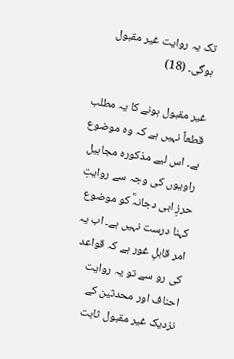تک یہ روایت غیر مقبول ہوگی۔ (18)

غیر مقبول ہونے کا یہ مطلب قطعاً نہیں ہے کہ وہ موضوع ہے۔ اس لیے مذکورہ مجاہیل راویوں کی وجہ سے روایتِ حرزِ ابی دجانہؓ کو موضوع کہنا درست نہیں ہے۔ اب یہ امر قابلِ غور ہے کہ قواعد کی رو سے تو یہ روایت احناف اور محدثین کے نزدیک غیر مقبول ثابت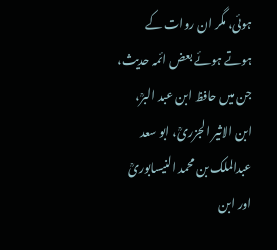ہوئی، مگر ان روات کے ہوتے ہوئے بعض ائمہ حدیث، جن میں حافظ ابن عبد البرؒ، ابن الاثیر الجزریؒ، ابو سعد عبدالملک بن محمد النیسابوریؒ اور ابن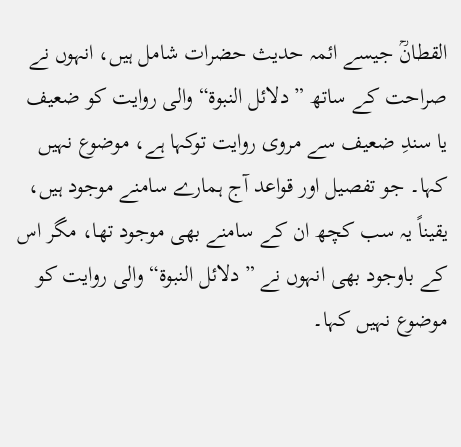القطانؒ جیسے ائمہ حدیث حضرات شامل ہیں، انہوں نے صراحت کے ساتھ ”دلائل النبوۃ“ والی روایت کو ضعیف یا سندِ ضعیف سے مروی روایت توکہا ہے، موضوع نہیں کہا۔ جو تفصیل اور قواعد آج ہمارے سامنے موجود ہیں، یقیناً یہ سب کچھ ان کے سامنے بھی موجود تھا، مگر اس کے باوجود بھی انہوں نے ”دلائل النبوۃ“ والی روایت کو موضوع نہیں کہا۔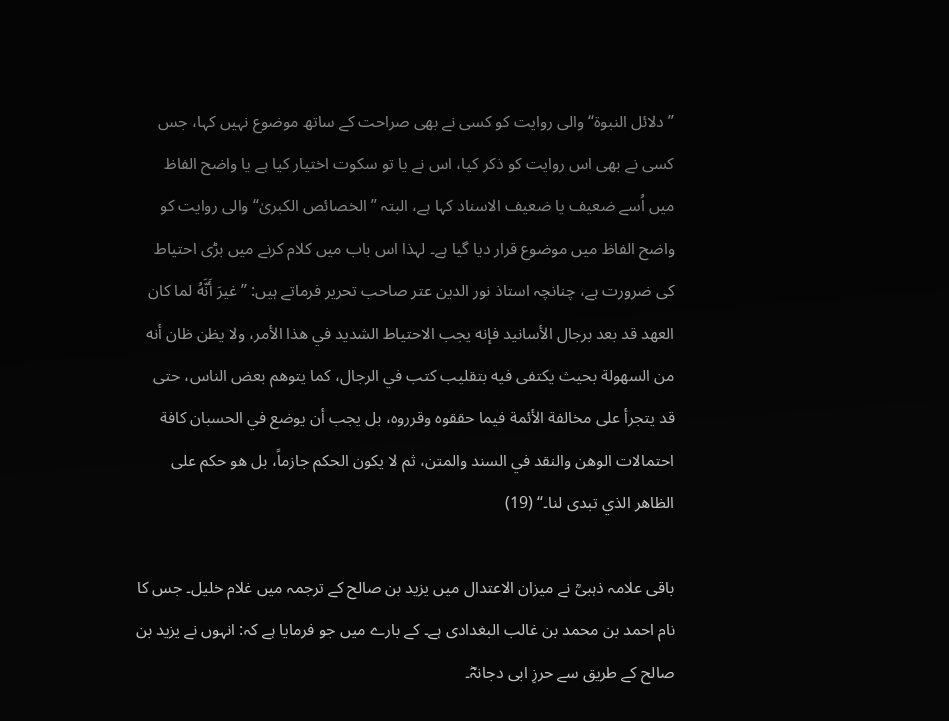”دلائل النبوۃ“ والی روایت کو کسی نے بھی صراحت کے ساتھ موضوع نہیں کہا، جس کسی نے بھی اس روایت کو ذکر کیا، اس نے یا تو سکوت اختیار کیا ہے یا واضح الفاظ میں اُسے ضعیف یا ضعیف الاسناد کہا ہے، البتہ ”الخصائص الکبریٰ“ والی روایت کو واضح الفاظ میں موضوع قرار دیا گیا ہے۔ لہذا اس باب میں کلام کرنے میں بڑی احتیاط کی ضرورت ہے، چنانچہ استاذ نور الدین عتر صاحب تحریر فرماتے ہیں: ”غيرَ أَنَّهُ لما كان العهد قد بعد برجال الأسانيد فإنه يجب الاحتياط الشديد في هذا الأمر، ولا يظن ظان أنه من السهولة بحيث يكتفى فيه بتقليب كتب في الرجال، كما يتوهم بعض الناس، حتى قد يتجرأ على مخالفة الأئمة فيما حققوه وقرروه، بل يجب أن يوضع في الحسبان كافة احتمالات الوهن والنقد في السند والمتن، ثم لا يكون الحكم جازماً، بل هو حكم على الظاهر الذي تبدى لنا۔“ (19)

باقی علامہ ذہبیؒ نے میزان الاعتدال میں یزید بن صالح کے ترجمہ میں غلام خلیل۔ جس کا نام احمد بن محمد بن غالب البغدادی ہے۔ کے بارے میں جو فرمایا ہے کہ: انہوں نے یزید بن صالح کے طریق سے حرزِ ابی دجانہؓ۔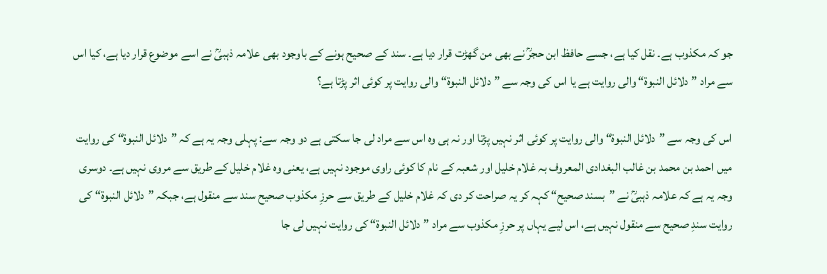جو کہ مکذوب ہے۔ نقل کیا ہے، جسے حافظ ابن حجرؒ نے بھی من گھڑت قرار دیا ہے۔ سند کے صحیح ہونے کے باوجود بھی علامہ ذہبیؒ نے اسے موضوع قرار دیا ہے، کیا اس سے مراد ”دلائل النبوۃ“ والی روایت ہے یا اس کی وجہ سے ”دلائل النبوۃ“ والی روایت پر کوئی اثر پڑتا ہے؟

اس کی وجہ سے ”دلائل النبوۃ“ والی روایت پر کوئی اثر نہیں پڑتا اور نہ ہی وہ اس سے مراد لی جا سکتی ہے دو وجہ سے: پہلی وجہ یہ ہے کہ ”دلائل النبوۃ“ کی روایت میں احمد بن محمد بن غالب البغدادی المعروف بہ غلام خلیل اور شعبہ کے نام کا کوئی راوی موجود نہیں ہے، یعنی وہ غلام خلیل کے طریق سے مروی نہیں ہے۔ دوسری وجہ یہ ہے کہ علامہ ذہبیؒ نے ”بسند صحیح“ کہہ کر یہ صراحت کر دی کہ غلام خلیل کے طریق سے حرزِ مکذوب صحیح سند سے منقول ہے، جبکہ ”دلائل النبوۃ“ کی روایت سندِ صحیح سے منقول نہیں ہے، اس لیے یہاں پر حرزِ مکذوب سے مراد ”دلائل النبوۃ“ کی روایت نہیں لی جا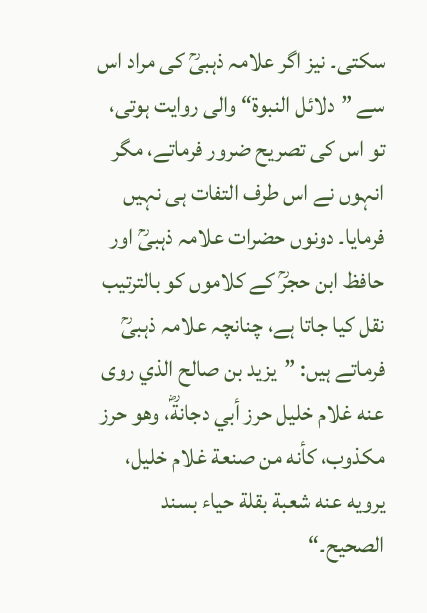سکتی۔ نیز اگر علامہ ذہبیؒ کی مراد اس سے ”دلائل النبوۃ“ والی روایت ہوتی، تو اس کی تصریح ضرور فرماتے، مگر انہوں نے اس طرف التفات ہی نہیں فرمایا۔ دونوں حضرات علامہ ذہبیؒ اور حافظ ابن حجرؒ کے کلاموں کو بالترتیب نقل کیا جاتا ہے، چنانچہ علامہ ذہبیؒ فرماتے ہیں: ”يزيد بن صالح الذي روى عنه غلام خليل حرز أبي دجانةؓ، وهو حرز مكذوب، كأنه من صنعة غلام خليل، يرويه عنه شعبة بقلة حياء بسند الصحيح۔“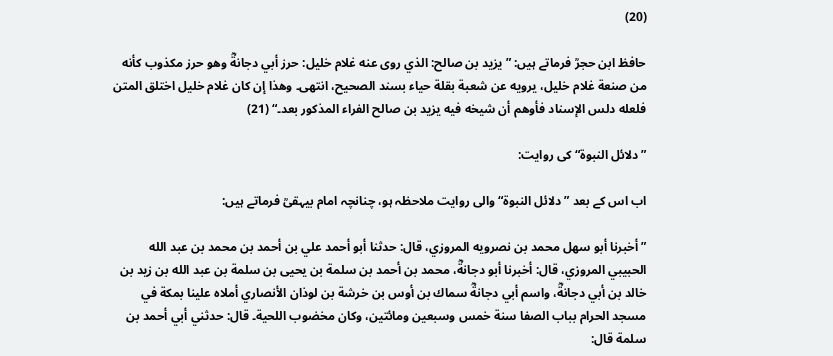(20)

حافظ ابن حجرؒ فرماتے ہیں: ”يزيد بن صالح: الذي روى عنه غلام خليل: حرز أبي دجانةؓ وهو حرز مكذوب كأنه من صنعة غلام خليل، يرويه عن شعبة بقلة حياء بسند الصحيح، انتهى۔ وهذا إن كان غلام خليل اختلق المتن فلعله دلس الإسناد فأوهم أن شيخه فيه يزيد بن صالح الفراء المذكور بعد۔“ (21)

”دلائل النبوۃ“ کی روایت:

اب اس کے بعد ”دلائل النبوۃ“ والی روایت ملاحظہ ہو، چنانچہ امام بیہقیؒ فرماتے ہیں:

”أخبرنا أبو سهل محمد بن نصرويه المروزي، قال: حدثنا أبو أحمد علي بن أحمد بن محمد بن عبد الله الحبيبي المروزي، قال: أخبرنا أبو دجانةؓ، محمد بن أحمد بن سلمة بن يحيى بن سلمة بن عبد الله بن زيد بن خالد بن أبي دجانةؓ، واسم أبي دجانةؓ سماك بن أوس بن خرشة بن لوذان الأنصاري أملاه علينا بمكة في مسجد الحرام بباب الصفا سنة خمس وسبعين ومائتين، وكان مخضوب اللحية۔ قال: حدثني أبي أحمد بن سلمة قال: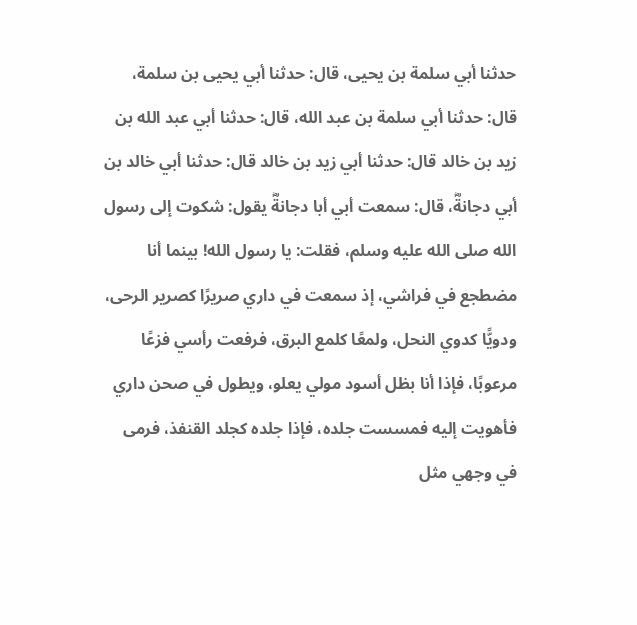حدثنا أبي سلمة بن يحيى، قال: حدثنا أبي يحيى بن سلمة، قال: حدثنا أبي سلمة بن عبد الله، قال: حدثنا أبي عبد الله بن زيد بن خالد قال: حدثنا أبي زيد بن خالد قال: حدثنا أبي خالد بن أبي دجانةؓ، قال: سمعت أبي أبا دجانةؓ يقول: شكوت إلى رسول الله صلى الله عليه وسلم، فقلت: يا رسول الله! بينما أنا مضطجع في فراشي، إذ سمعت في داري صريرًا كصرير الرحى، ودويًّا كدوي النحل، ولمعًا كلمع البرق، فرفعت رأسي فزعًا مرعوبًا، فإذا أنا بظل أسود مولي يعلو، ويطول في صحن داري فأهويت إليه فمسست جلده، فإذا جلده كجلد القنفذ، فرمى في وجهي مثل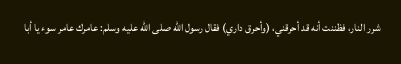شرر النار، فظننت أنه قد أحرقني، (وأحرق داري) فقال رسول الله صلى الله عليه وسلم: عامرك عامر سوء يا أبا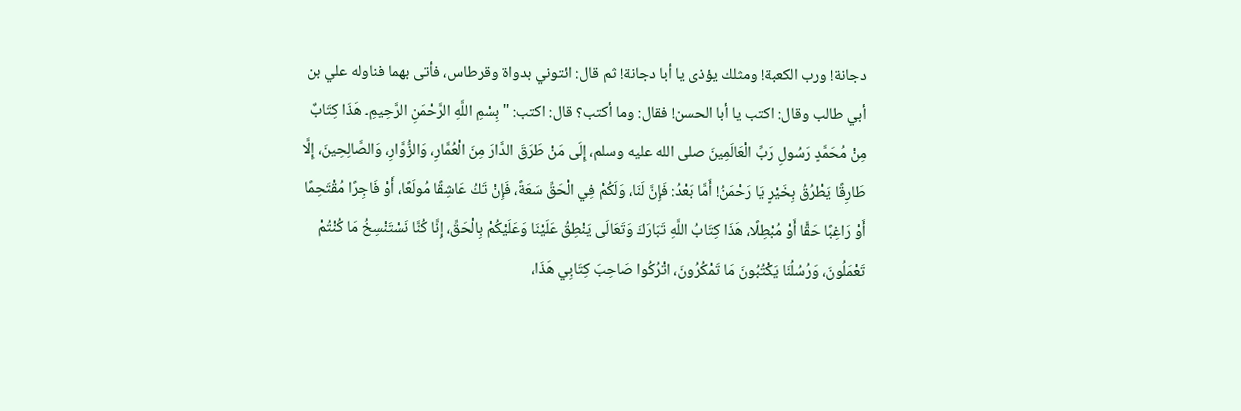دجانة! ورب الكعبة! ومثلك يؤذى يا أبا دجانة! ثم قال: ائتوني بدواة وقرطاس، فأتى بهما فناوله علي بن أبي طالب وقال: اكتب يا أبا الحسن! فقال: وما أكتب؟ قال: اكتب: "بِسْمِ اللَّهِ الرَّحْمَنِ الرَّحِيمِ۔ هَذَا كِتَابٌ مِنْ مُحَمَّدٍ رَسُولِ رَبِّ الْعَالَمِينَ صلى الله عليه وسلم، إِلَى مَنْ طَرَقَ الدَّارَ مِنَ الْعُمَّارِ، وَالزُّوَّارِ، وَالصَّالِحِينَ، إِلَّا طَارِقًا يَطْرُقُ بِخَيْرٍ يَا رَحْمَنُ! أَمَّا بَعْدُ: فَإِنَّ لَنَا، وَلَكُمْ فِي الْحَقِّ سَعَةً، فَإِنْ تَكُ عَاشِقًا مُولَعًا، أَوْ فَاجِرًا مُقْتَحِمًا أَوْ رَاغِبًا حَقًّا أَوْ مُبْطِلًا، هَذَا كِتَابُ اللَّهِ تَبَارَكَ وَتَعَالَى يَنْطِقُ عَلَيْنَا وَعَلَيْكُمْ بِالْحَقِّ، إِنَّا كُنَّا نَسْتَنْسِخُ مَا كُنْتُمْ تَعْمَلُونَ، وَرُسُلُنَا يَكْتُبُونَ مَا تَمْكُرُونَ، اتْرُكُوا صَاحِبَ كِتَابِي هَذَا،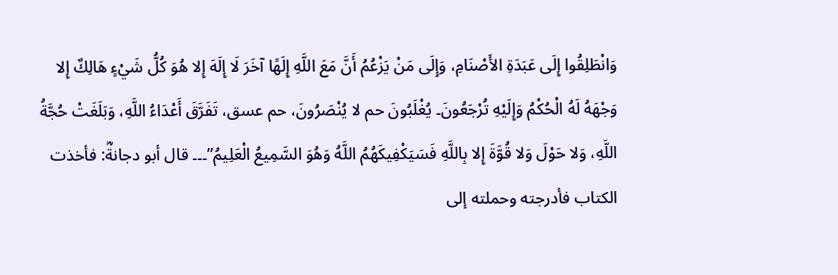وَانْطَلِقُوا إِلَى عَبَدَةِ الأَصْنَامِ، وَإِلَى مَنْ يَزْعُمُ أَنَّ مَعَ اللَّهِ إِلَهًا آخَرَ لَا إِلَهَ إِلا هُوَ كُلُّ شَيْءٍ هَالِكٌ إِلا وَجْهَهُ لَهُ الْحُكْمُ وَإِلَيْهِ تُرْجَعُونَ۔ يُغْلَبُونَ حم لا يُنْصَرُونَ، حم عسق، تَفَرَّقَ أَعْدَاءُ اللَّهِ، وَبَلَغَتْ حُجَّةُ اللَّهِ، وَلا حَوْلَ وَلا قُوَّةَ إِلا بِاللَّهِ فَسَيَكْفِيكَهُمُ اللَّهُ وَهُوَ السَّمِيعُ الْعَلِيمُ”۔۔۔ قال أبو دجانةؓ: فأخذت الكتاب فأدرجته وحملته إلى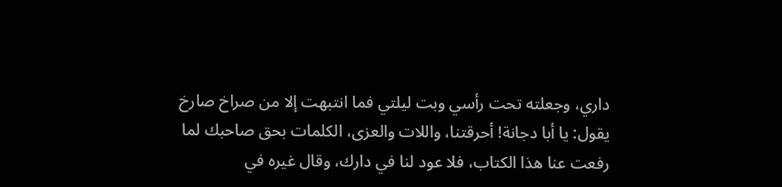داري، وجعلته تحت رأسي وبت ليلتي فما انتبهت إلا من صراخ صارخ يقول: يا أبا دجانة! أحرقتنا، واللات والعزى، الكلمات بحق صاحبك لما رفعت عنا هذا الكتاب، فلا عود لنا في دارك، وقال غيره في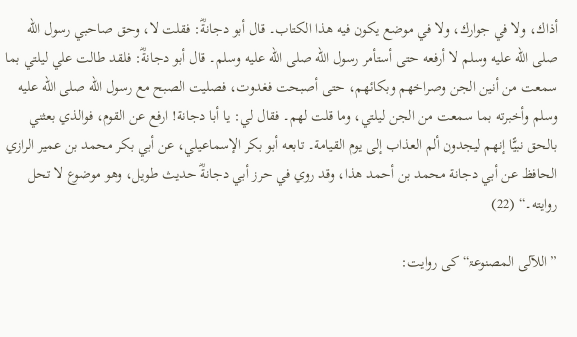أذاك، ولا في جوارك، ولا في موضع يكون فيه هذا الكتاب۔ قال أبو دجانةؓ: فقلت لا، وحق صاحبي رسول الله صلى الله عليه وسلم لا أرفعه حتى أستأمر رسول الله صلى الله عليه وسلم۔ قال أبو دجانةؓ: فلقد طالت علي ليلتي بما سمعت من أنين الجن وصراخهم وبكائهم، حتى أصبحت فغدوت، فصليت الصبح مع رسول الله صلى الله عليه وسلم وأخبرته بما سمعت من الجن ليلتي، وما قلت لهم۔ فقال لي: يا أبا دجانة! ارفع عن القوم، فوالذي بعثني بالحق نبيًّا إنهم ليجدون ألم العذاب إلى يوم القيامة۔ تابعه أبو بكر الإسماعيلي، عن أبي بكر محمد بن عمير الرازي الحافظ عن أبي دجانة محمد بن أحمد هذا، وقد روي في حرز أبي دجانةؓ حديث طويل، وهو موضوع لا تحل روايته۔“ (22)

”اللآلی المصنوعۃ“ کی روایت: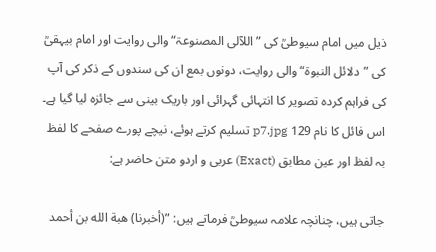ذیل میں امام سیوطیؒ کی ”اللآلی المصنوعۃ“ والی روایت اور امام بیہقیؒ کی ”دلائل النبوۃ“ والی روایت، دونوں بمع ان کی سندوں کے ذکر کی آپ کی فراہم کردہ تصویر کا انتہائی گہرائی اور باریک بینی سے جائزہ لیا گیا ہے۔ اس فائل کا نام 129 p7.jpg تسلیم کرتے ہوئے، نیچے پورے صفحے کا لفظ بہ لفظ اور عین مطابق (Exact) عربی و اردو متن حاضر ہے:

جاتی ہیں، چنانچہ علامہ سیوطیؒ فرماتے ہیں: ”(أخبرنا) هبة الله بن أحمد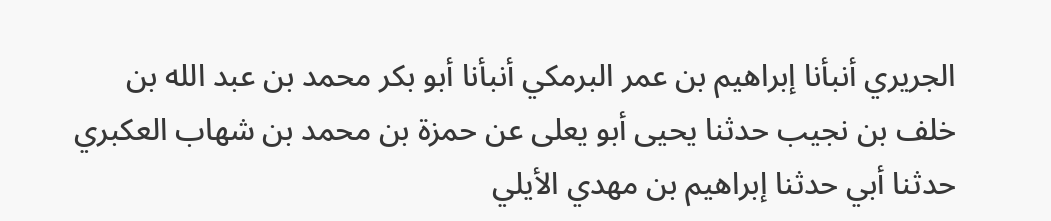الجريري أنبأنا إبراهيم بن عمر البرمكي أنبأنا أبو بكر محمد بن عبد الله بن خلف بن نجيب حدثنا يحيى أبو يعلى عن حمزة بن محمد بن شهاب العكبري حدثنا أبي حدثنا إبراهيم بن مهدي الأيلي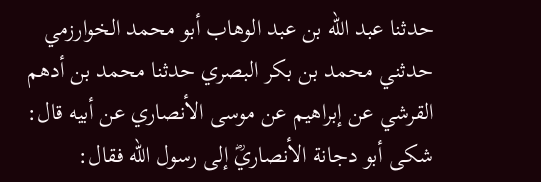حدثنا عبد الله بن عبد الوهاب أبو محمد الخوارزمي حدثني محمد بن بكر البصري حدثنا محمد بن أدهم القرشي عن إبراهيم عن موسى الأنصاري عن أبيه قال: شكى أبو دجانة الأنصاريؓ إلى رسول الله فقال: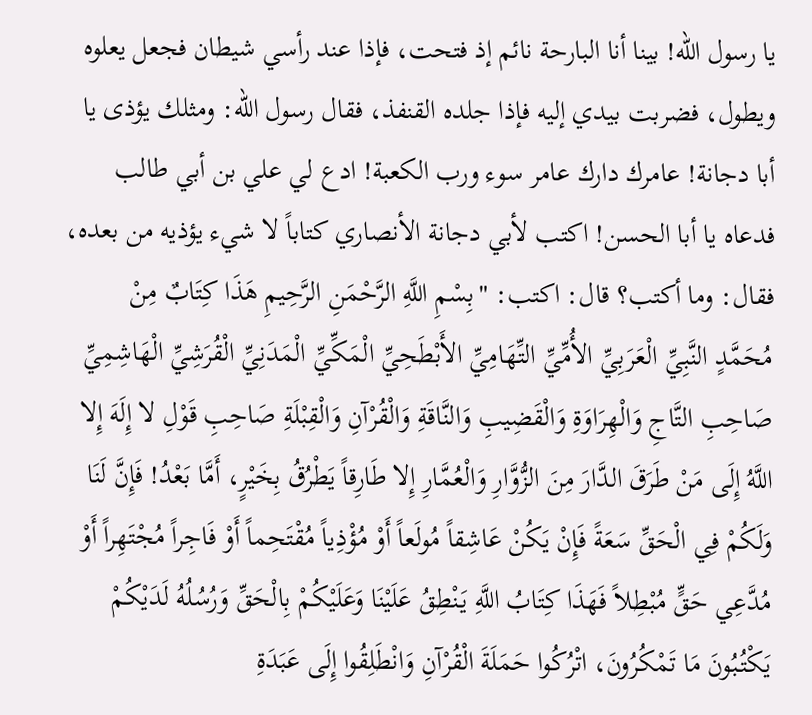يا رسول الله! بينا أنا البارحة نائم إذ فتحت، فإذا عند رأسي شيطان فجعل يعلوه ويطول، فضربت بيدي إليه فإذا جلده القنفذ، فقال رسول الله: ومثلك يؤذى يا أبا دجانة! عامرك دارك عامر سوء ورب الكعبة! ادع لي علي بن أبي طالب فدعاه يا أبا الحسن! اكتب لأبي دجانة الأنصاري كتاباً لا شيء يؤذيه من بعده، فقال: وما أكتب؟ قال: اكتب: "بِسْمِ اللَّهِ الرَّحْمَنِ الرَّحِيمِ هَذَا كِتَابٌ مِنْ مُحَمَّدٍ النَّبِيِّ الْعَرَبِيِّ الأُمِّيِّ التِّهَامِيِّ الأَبْطَحِيِّ الْمَكِّيِّ الْمَدَنِيِّ الْقُرَشِيِّ الْهَاشِمِيِّ صَاحِبِ التَّاجِ وَالْهِرَاوَةِ وَالْقَضِيبِ وَالنَّاقَةِ وَالْقُرْآنِ وَالْقِبْلَةِ صَاحِبِ قَوْلِ لا إِلَهَ إِلا اللَّهُ إِلَى مَنْ طَرَقَ الدَّارَ مِنَ الزُّوَّارِ وَالْعُمَّارِ إِلا طَارِقاً يَطْرُقُ بِخَيْرٍ، أَمَّا بَعْدُ! فَإِنَّ لَنَا وَلَكُمْ فِي الْحَقِّ سَعَةً فَإِنْ يَكُنْ عَاشِقاً مُولَعاً أَوْ مُؤْذِياً مُقْتَحِماً أَوْ فَاجِراً مُجْتَهِراً أَوْ مُدَّعِي حَقٍّ مُبْطِلاً فَهَذَا كِتَابُ اللَّهِ يَنْطِقُ عَلَيْنَا وَعَلَيْكُمْ بِالْحَقِّ وَرُسُلُهُ لَدَيْكُمْ يَكْتُبُونَ مَا تَمْكُرُونَ، اتْرُكُوا حَمَلَةَ الْقُرْآنِ وَانْطَلِقُوا إِلَى عَبَدَةِ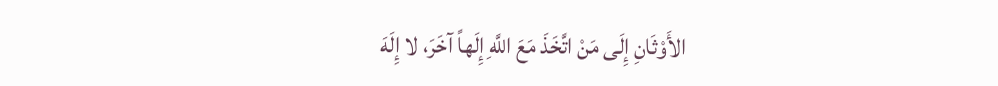الأَوْثَانِ إِلَى مَنْ اتَّخَذَ مَعَ اللَّهِ إِلَهاً آخَرَ، لا إِلَهَ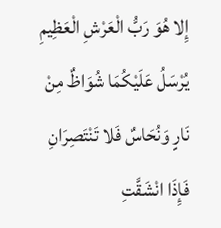إِلا هُوَ رَبُّ الْعَرْشِ الْعَظِيمِ يُرْسَلُ عَلَيْكُمَا شُوَاظٌ مِنْ نَارٍ وَنُحَاسٌ فَلا تَنْتَصِرَانِ فَإِذَا انْشَقَّتِ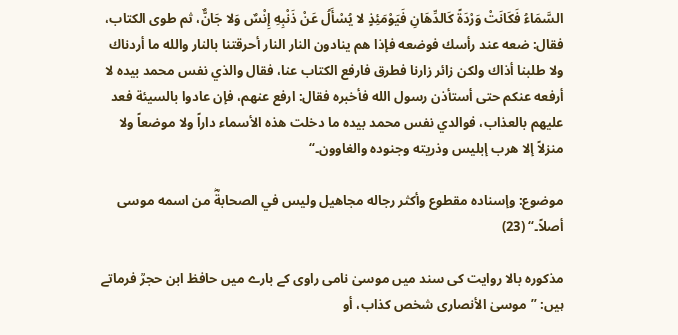السَّمَاءُ فَكَانَتْ وَرْدَةً كَالدِّهَانِ فَيَوْمَئِذٍ لا يُسْأَلُ عَنْ ذَنْبِهِ إِنْسٌ وَلا جَانٌّ، ثم طوى الكتاب، فقال: ضعه عند رأسك فوضعه فإذا هم ينادون النار النار أحرقتنا بالنار والله ما أردناك ولا طلبنا أذاك ولكن زائر زارنا فطرق فارفع الكتاب عنا، فقال والذي نفس محمد بيده لا أرفعه عنكم حتى أستأذن رسول الله فأخبره فقال: ارفع عنهم، فإن عادوا بالسيئة فعد عليهم بالعذاب، فوالدي نفس محمد بيده ما دخلت هذه الأسماء داراً ولا موضعاً ولا منزلاً إلا هرب إبلیس وذريته وجنوده والغاوون۔“

موضوع: وإسناده مقطوع وأكثر رجاله مجاهيل وليس في الصحابةؓ من اسمه موسى أصلاً۔“ (23)

مذکورہ بالا روایت کی سند میں موسیٰ نامی راوی کے بارے میں حافظ ابن حجرؒ فرماتے ہیں: ”موسیٰ الأنصاری شخص کذاب، أو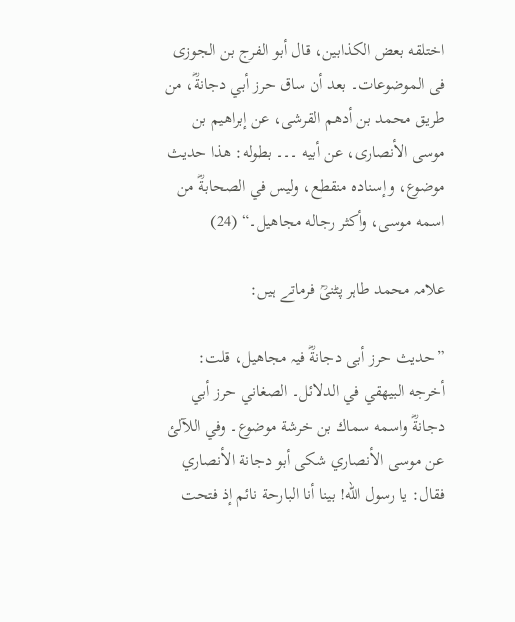اختلقه بعض الکذابین، قال أبو الفرج بن الجوزی فی الموضوعات۔ بعد أن ساق حرز أبي دجانةؓ، من طريق محمد بن أدهم القرشی، عن إبراهيم بن موسى الأنصاری، عن أبيه ۔۔۔ بطوله: هذا حديث موضوع، وإسناده منقطع، وليس في الصحابةؓ من اسمه موسى، وأکثر رجاله مجاهيل۔“ (24)

علامہ محمد طاہر پٹنیؒ فرماتے ہیں:

”حدیث حرز أبی دجانةؓ فیہ مجاهيل، قلت: أخرجه البيهقي في الدلائل۔ الصغاني حرز أبي دجانةؓ واسمه سماك بن خرشة موضوع۔ وفي اللآلئ عن موسى الأنصاري شكى أبو دجانة الأنصاري فقال: يا رسول الله! بينا أنا البارحة نائم إذ فتحت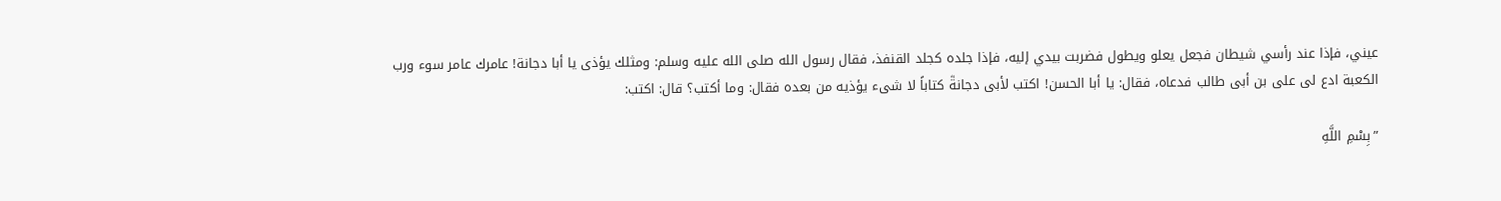عيني، فإذا عند رأسي شيطان فجعل يعلو ويطول فضربت بيدي إليه، فإذا جلده كجلد القنفذ، فقال رسول الله صلى الله عليه وسلم: ومثلك يؤذى يا أبا دجانة! عامرك عامر سوء ورب الكعبة ادع لى على بن أبى طالب فدعاه، فقال: يا أبا الحسن! اكتب لأبى دجانةؓ كتاباً لا شىء يؤذيه من بعده فقال: وما أكتب؟ قال: اكتب:

”بِسْمِ اللَّهِ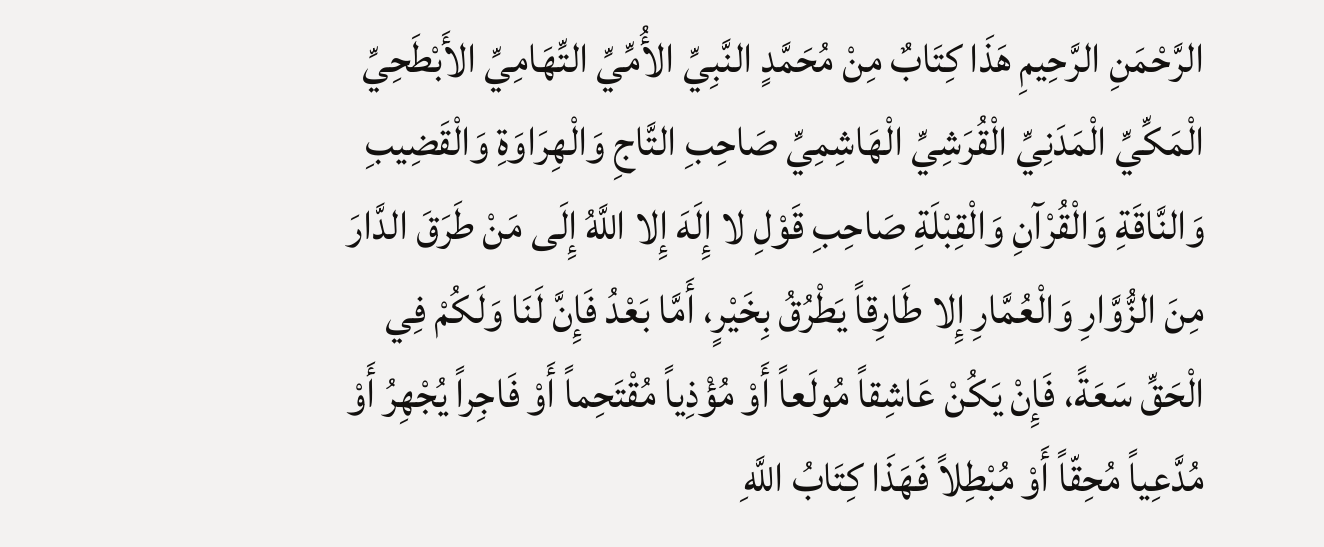الرَّحْمَنِ الرَّحِيمِ هَذَا كِتَابٌ مِنْ مُحَمَّدٍ النَّبِيِّ الأُمِّيِّ التِّهَامِيِّ الأَبْطَحِيِّ الْمَكِّيِّ الْمَدَنِيِّ الْقُرَشِيِّ الْهَاشِمِيِّ صَاحِبِ التَّاجِ وَالْهِرَاوَةِ وَالْقَضِيبِ وَالنَّاقَةِ وَالْقُرْآنِ وَالْقِبْلَةِ صَاحِبِ قَوْلِ لا إِلَهَ إِلا اللَّهُ إِلَى مَنْ طَرَقَ الدَّارَ مِنَ الزُّوَّارِ وَالْعُمَّارِ إِلا طَارِقاً يَطْرُقُ بِخَيْرٍ، أَمَّا بَعْدُ فَإِنَّ لَنَا وَلَكُمْ فِي الْحَقِّ سَعَةً، فَإِنْ يَكُنْ عَاشِقاً مُولَعاً أَوْ مُؤْذِياً مُقْتَحِماً أَوْ فَاجِراً يُجْهِرُ أَوْ مُدَّعِياً مُحِقّاً أَوْ مُبْطِلاً فَهَذَا كِتَابُ اللَّهِ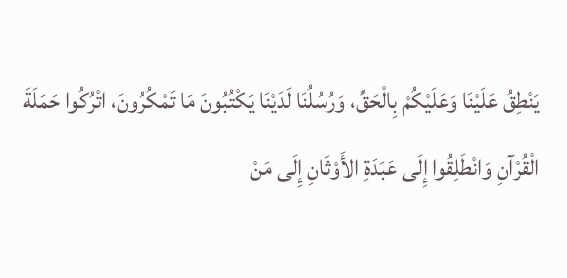يَنْطِقُ عَلَيْنَا وَعَلَيْكُمْ بِالْحَقِّ، وَرُسُلُنَا لَدَيْنَا يَكْتُبُونَ مَا تَمْكُرُونَ، اتْرُكُوا حَمَلَةَ الْقُرْآنِ وَانْطَلِقُوا إِلَى عَبَدَةِ الأَوْثَانِ إِلَى مَنْ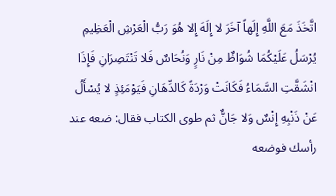اتَّخَذَ مَعَ اللَّهِ إِلَهاً آخَرَ لا إِلَهَ إِلا هُوَ رَبُّ الْعَرْشِ الْعَظِيمِ يُرْسَلُ عَلَيْكُمَا شُوَاظٌ مِنْ نَارٍ وَنُحَاسٌ فَلا تَنْتَصِرَانِ فَإِذَا انْشَقَّتِ السَّمَاءُ فَكَانَتْ وَرْدَةً كَالدِّهَانِ فَيَوْمَئِذٍ لا يُسْأَلُ عَنْ ذَنْبِهِ إِنْسٌ وَلا جَانٌّ ثم طوى الكتاب فقال: ضعه عند رأسك فوضعه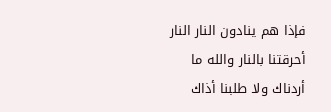فإذا هم ينادون النار النار أحرقتنا بالنار والله ما أردناك ولا طلبنا أذاك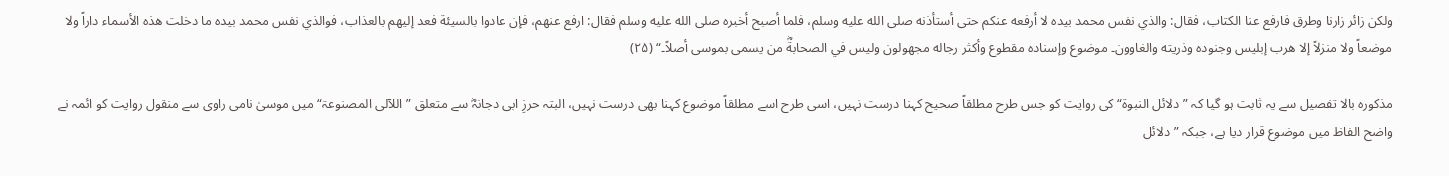ولكن زائر زارنا وطرق فارفع عنا الكتاب، فقال: والذي نفس محمد بيده لا أرفعه عنكم حتى أستأذنه صلى الله عليه وسلم، فلما أصبح أخبره صلى الله عليه وسلم فقال: ارفع عنهم، فإن عادوا بالسيئة فعد إليهم بالعذاب، فوالذي نفس محمد بيده ما دخلت هذه الأسماء داراً ولا موضعاً ولا منزلاً إلا هرب إبليس وجنوده وذريته والغاوون۔ موضوع وإسناده مقطوع وأكثر رجاله مجهولون وليس في الصحابةؓ من يسمى بموسى أصلاً۔“ (۲۵)

مذکورہ بالا تفصیل سے یہ ثابت ہو گیا کہ ”دلائل النبوۃ“ کی روایت کو جس طرح مطلقاً صحیح کہنا درست نہیں، اسی طرح اسے مطلقاً موضوع کہنا بھی درست نہیں، البتہ حرزِ ابی دجانہؓ سے متعلق ”اللآلی المصنوعۃ“ میں موسیٰ نامی راوی سے منقول روایت کو ائمہ نے واضح الفاظ میں موضوع قرار دیا ہے، جبکہ ”دلائل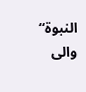النبوۃ“ والی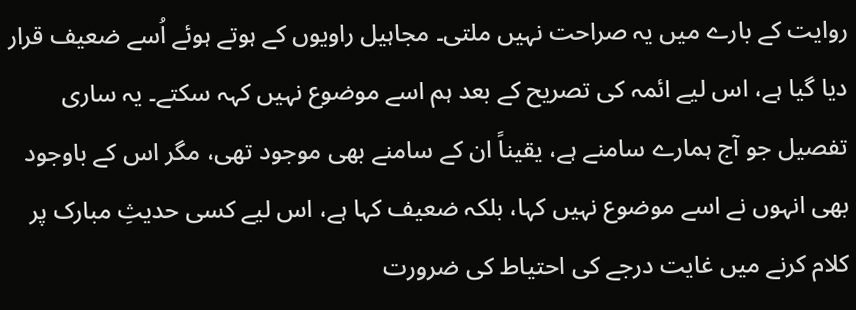روایت کے بارے میں یہ صراحت نہیں ملتی۔ مجاہیل راویوں کے ہوتے ہوئے اُسے ضعیف قرار دیا گیا ہے، اس لیے ائمہ کی تصریح کے بعد ہم اسے موضوع نہیں کہہ سکتے۔ یہ ساری تفصیل جو آج ہمارے سامنے ہے، یقیناً ان کے سامنے بھی موجود تھی، مگر اس کے باوجود بھی انہوں نے اسے موضوع نہیں کہا، بلکہ ضعیف کہا ہے، اس لیے کسی حدیثِ مبارک پر کلام کرنے میں غایت درجے کی احتیاط کی ضرورت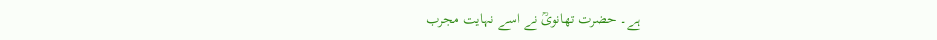ہے۔ حضرت تھانویؒ نے اسے نہایت مجرب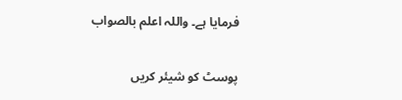فرمایا ہے۔ واللہ اعلم بالصواب

پوسٹ کو شیئر کریں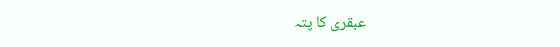عبقری کا پتہ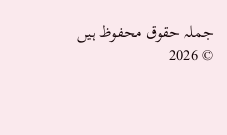جملہ حقوق محفوظ ہیں © 2026